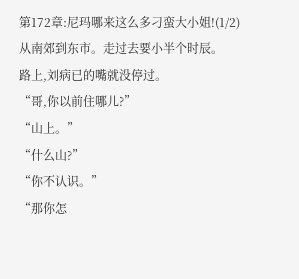第172章:尼玛哪来这么多刁蛮大小姐!(1/2)
从南郊到东市。走过去要小半个时辰。
路上,刘病已的嘴就没停过。
“哥,你以前住哪儿?”
“山上。”
“什么山?”
“你不认识。”
“那你怎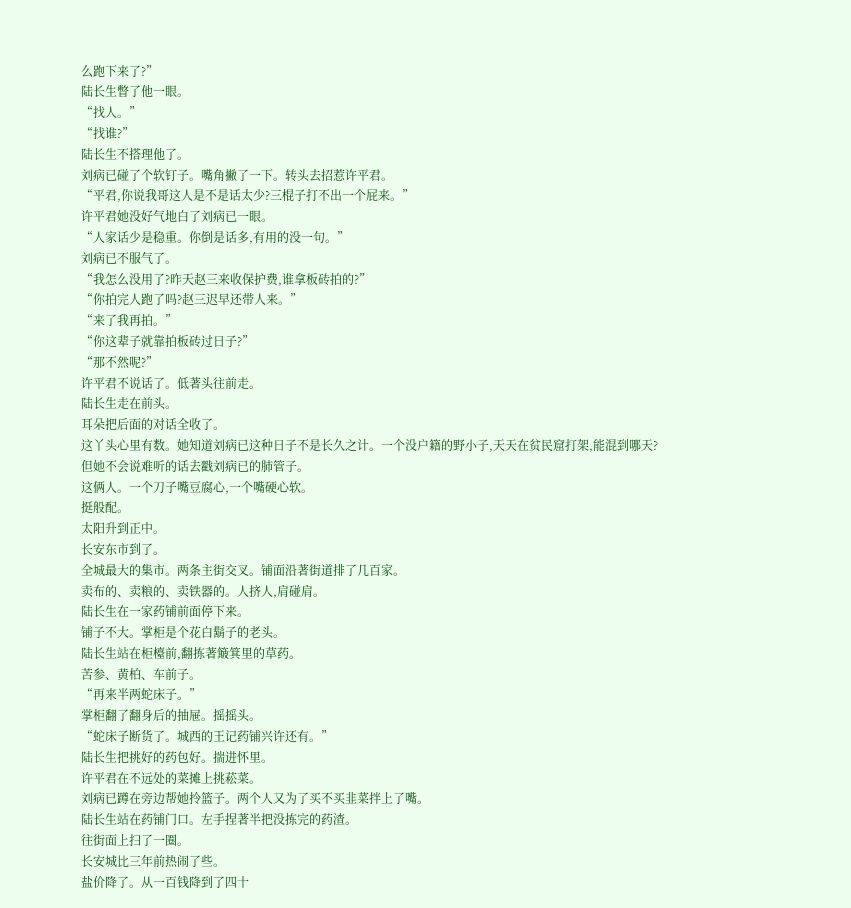么跑下来了?”
陆长生瞥了他一眼。
“找人。”
“找谁?”
陆长生不搭理他了。
刘病已碰了个软钉子。嘴角撇了一下。转头去招惹许平君。
“平君,你说我哥这人是不是话太少?三棍子打不出一个屁来。”
许平君她没好气地白了刘病已一眼。
“人家话少是稳重。你倒是话多,有用的没一句。”
刘病已不服气了。
“我怎么没用了?昨天赵三来收保护费,谁拿板砖拍的?”
“你拍完人跑了吗?赵三迟早还带人来。”
“来了我再拍。”
“你这辈子就靠拍板砖过日子?”
“那不然呢?”
许平君不说话了。低著头往前走。
陆长生走在前头。
耳朵把后面的对话全收了。
这丫头心里有数。她知道刘病已这种日子不是长久之计。一个没户籍的野小子,天天在贫民窟打架,能混到哪天?
但她不会说难听的话去戳刘病已的肺管子。
这俩人。一个刀子嘴豆腐心,一个嘴硬心软。
挺般配。
太阳升到正中。
长安东市到了。
全城最大的集市。两条主街交叉。铺面沿著街道排了几百家。
卖布的、卖粮的、卖铁器的。人挤人,肩碰肩。
陆长生在一家药铺前面停下来。
铺子不大。掌柜是个花白鬍子的老头。
陆长生站在柜檯前,翻拣著簸箕里的草药。
苦参、黄柏、车前子。
“再来半两蛇床子。”
掌柜翻了翻身后的抽屉。摇摇头。
“蛇床子断货了。城西的王记药铺兴许还有。”
陆长生把挑好的药包好。揣进怀里。
许平君在不远处的菜摊上挑菘菜。
刘病已蹲在旁边帮她拎篮子。两个人又为了买不买韭菜拌上了嘴。
陆长生站在药铺门口。左手捏著半把没拣完的药渣。
往街面上扫了一圈。
长安城比三年前热闹了些。
盐价降了。从一百钱降到了四十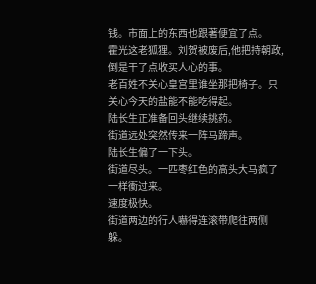钱。市面上的东西也跟著便宜了点。
霍光这老狐狸。刘贺被废后,他把持朝政,倒是干了点收买人心的事。
老百姓不关心皇宫里谁坐那把椅子。只关心今天的盐能不能吃得起。
陆长生正准备回头继续挑药。
街道远处突然传来一阵马蹄声。
陆长生偏了一下头。
街道尽头。一匹枣红色的高头大马疯了一样衝过来。
速度极快。
街道两边的行人嚇得连滚带爬往两侧躲。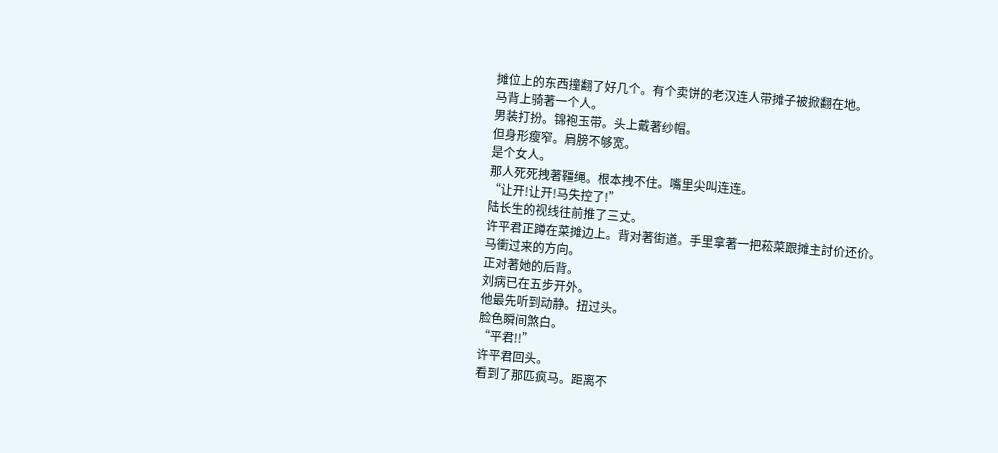摊位上的东西撞翻了好几个。有个卖饼的老汉连人带摊子被掀翻在地。
马背上骑著一个人。
男装打扮。锦袍玉带。头上戴著纱帽。
但身形瘦窄。肩膀不够宽。
是个女人。
那人死死拽著韁绳。根本拽不住。嘴里尖叫连连。
“让开!让开!马失控了!”
陆长生的视线往前推了三丈。
许平君正蹲在菜摊边上。背对著街道。手里拿著一把菘菜跟摊主討价还价。
马衝过来的方向。
正对著她的后背。
刘病已在五步开外。
他最先听到动静。扭过头。
脸色瞬间煞白。
“平君!!”
许平君回头。
看到了那匹疯马。距离不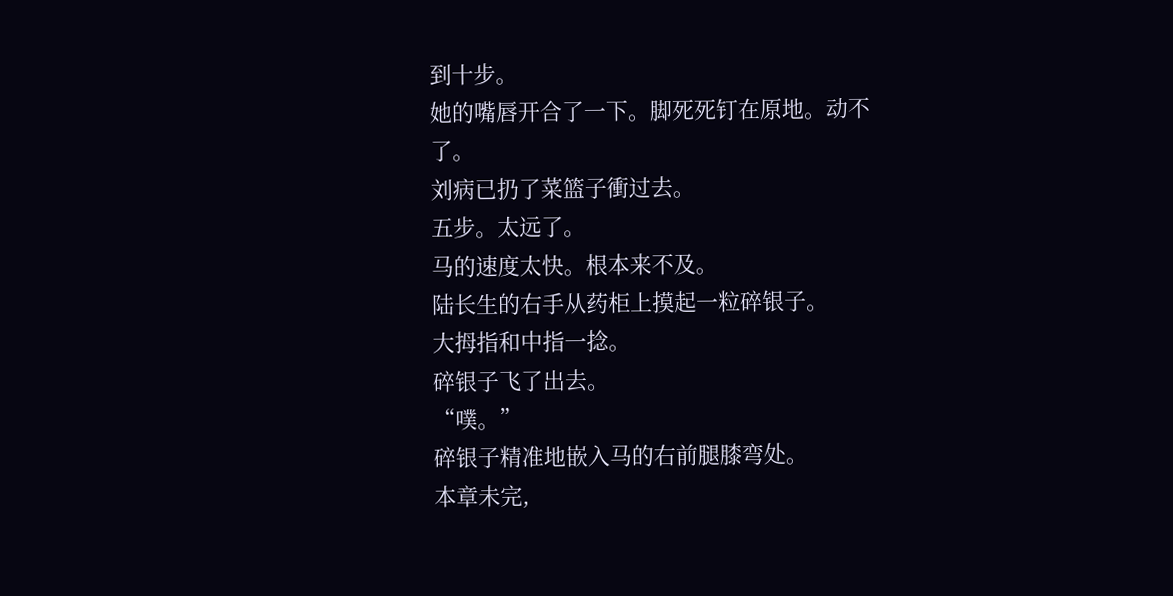到十步。
她的嘴唇开合了一下。脚死死钉在原地。动不了。
刘病已扔了菜篮子衝过去。
五步。太远了。
马的速度太快。根本来不及。
陆长生的右手从药柜上摸起一粒碎银子。
大拇指和中指一捻。
碎银子飞了出去。
“噗。”
碎银子精准地嵌入马的右前腿膝弯处。
本章未完,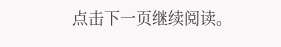点击下一页继续阅读。